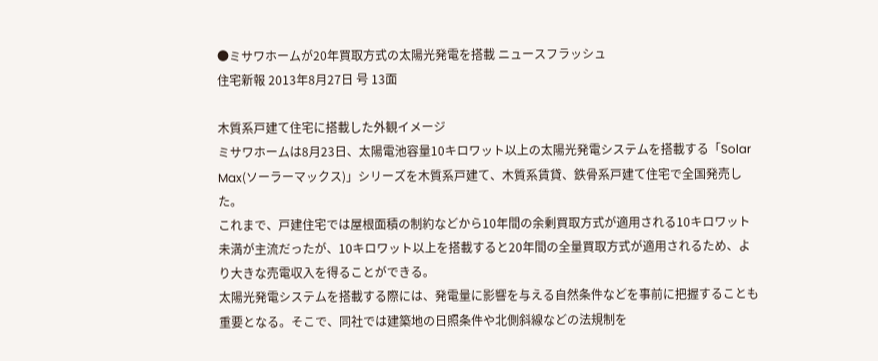●ミサワホームが20年買取方式の太陽光発電を搭載 ニュースフラッシュ
住宅新報 2013年8月27日 号 13面

木質系戸建て住宅に搭載した外観イメージ
ミサワホームは8月23日、太陽電池容量10キロワット以上の太陽光発電システムを搭載する「Solar Max(ソーラーマックス)」シリーズを木質系戸建て、木質系賃貸、鉄骨系戸建て住宅で全国発売した。
これまで、戸建住宅では屋根面積の制約などから10年間の余剰買取方式が適用される10キロワット未満が主流だったが、10キロワット以上を搭載すると20年間の全量買取方式が適用されるため、より大きな売電収入を得ることができる。
太陽光発電システムを搭載する際には、発電量に影響を与える自然条件などを事前に把握することも重要となる。そこで、同社では建築地の日照条件や北側斜線などの法規制を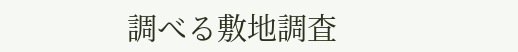調べる敷地調査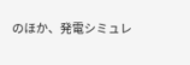のほか、発電シミュレ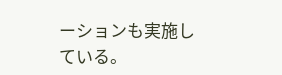ーションも実施している。